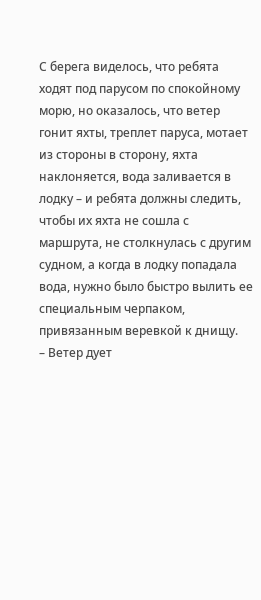С берега виделось, что ребята ходят под парусом по спокойному морю, но оказалось, что ветер гонит яхты, треплет паруса, мотает из стороны в сторону, яхта наклоняется, вода заливается в лодку – и ребята должны следить, чтобы их яхта не сошла с маршрута, не столкнулась с другим судном, а когда в лодку попадала вода, нужно было быстро вылить ее специальным черпаком, привязанным веревкой к днищу.
– Ветер дует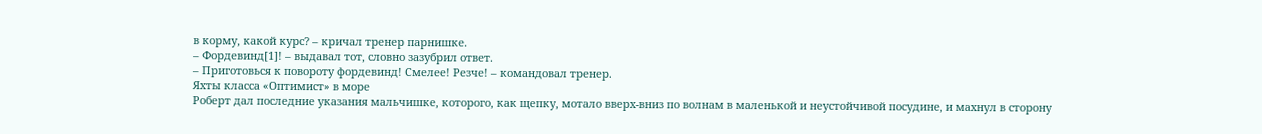в корму, какой курс? – кричал тренер парнишке.
– Фордевинд[1]! – выдавал тот, словно зазубрил ответ.
– Приготовься к повороту фордевинд! Смелее! Резче! – командовал тренер.
Яхты класса «Оптимист» в море
Роберт дал последние указания мальчишке, которого, как щепку, мотало вверх-вниз по волнам в маленькой и неустойчивой посудине, и махнул в сторону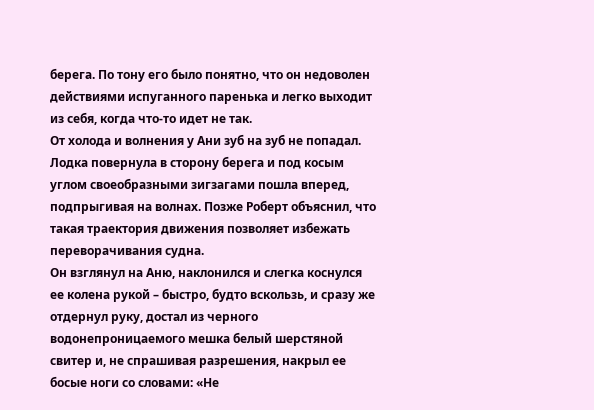берега. По тону его было понятно, что он недоволен действиями испуганного паренька и легко выходит из себя, когда что-то идет не так.
От холода и волнения у Ани зуб на зуб не попадал. Лодка повернула в сторону берега и под косым углом своеобразными зигзагами пошла вперед, подпрыгивая на волнах. Позже Роберт объяснил, что такая траектория движения позволяет избежать переворачивания судна.
Он взглянул на Аню, наклонился и слегка коснулся ее колена рукой – быстро, будто вскользь, и сразу же отдернул руку, достал из черного водонепроницаемого мешка белый шерстяной свитер и, не спрашивая разрешения, накрыл ее босые ноги со словами: «Не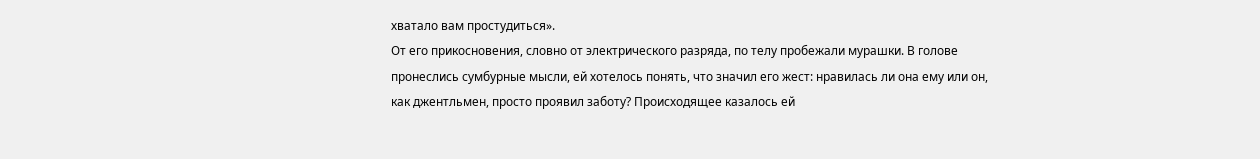хватало вам простудиться».
От его прикосновения, словно от электрического разряда, по телу пробежали мурашки. В голове пронеслись сумбурные мысли, ей хотелось понять, что значил его жест: нравилась ли она ему или он, как джентльмен, просто проявил заботу? Происходящее казалось ей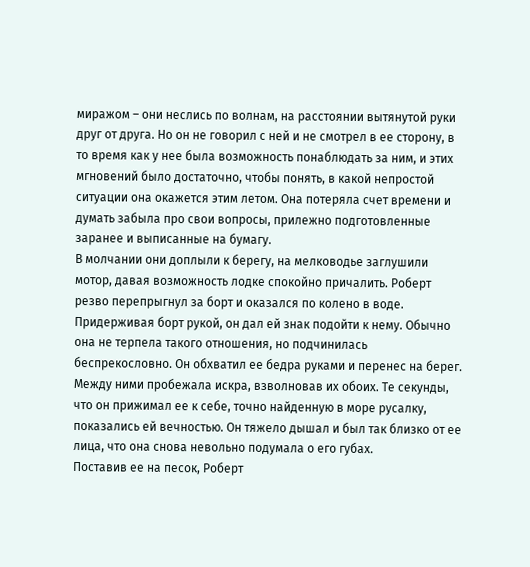миражом – они неслись по волнам, на расстоянии вытянутой руки друг от друга. Но он не говорил с ней и не смотрел в ее сторону, в то время как у нее была возможность понаблюдать за ним, и этих мгновений было достаточно, чтобы понять, в какой непростой ситуации она окажется этим летом. Она потеряла счет времени и думать забыла про свои вопросы, прилежно подготовленные заранее и выписанные на бумагу.
В молчании они доплыли к берегу, на мелководье заглушили мотор, давая возможность лодке спокойно причалить. Роберт резво перепрыгнул за борт и оказался по колено в воде. Придерживая борт рукой, он дал ей знак подойти к нему. Обычно она не терпела такого отношения, но подчинилась беспрекословно. Он обхватил ее бедра руками и перенес на берег. Между ними пробежала искра, взволновав их обоих. Те секунды, что он прижимал ее к себе, точно найденную в море русалку, показались ей вечностью. Он тяжело дышал и был так близко от ее лица, что она снова невольно подумала о его губах.
Поставив ее на песок, Роберт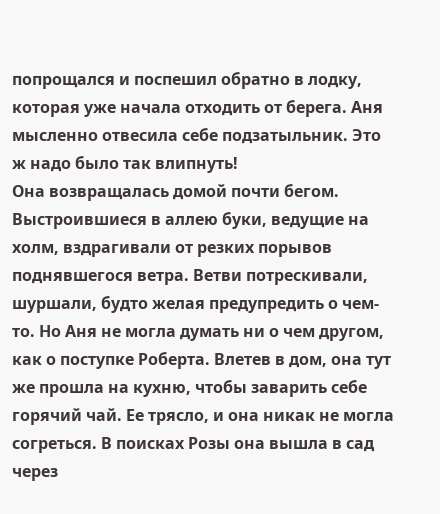попрощался и поспешил обратно в лодку, которая уже начала отходить от берега. Аня мысленно отвесила себе подзатыльник. Это ж надо было так влипнуть!
Она возвращалась домой почти бегом. Выстроившиеся в аллею буки, ведущие на холм, вздрагивали от резких порывов поднявшегося ветра. Ветви потрескивали, шуршали, будто желая предупредить о чем-то. Но Аня не могла думать ни о чем другом, как о поступке Роберта. Влетев в дом, она тут же прошла на кухню, чтобы заварить себе горячий чай. Ее трясло, и она никак не могла согреться. В поисках Розы она вышла в сад через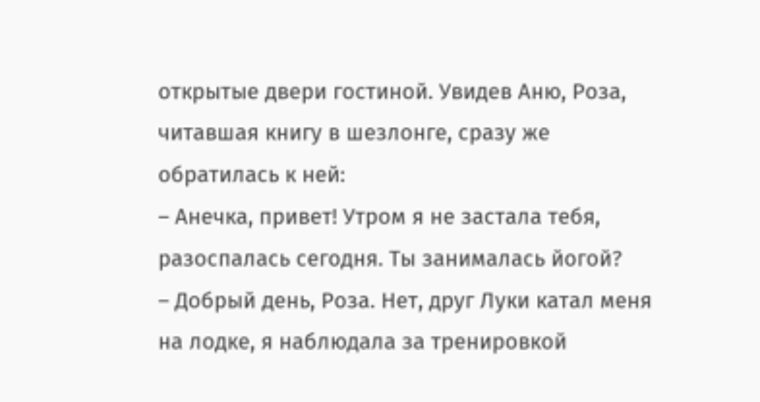открытые двери гостиной. Увидев Аню, Роза, читавшая книгу в шезлонге, сразу же обратилась к ней:
– Анечка, привет! Утром я не застала тебя, разоспалась сегодня. Ты занималась йогой?
– Добрый день, Роза. Нет, друг Луки катал меня на лодке, я наблюдала за тренировкой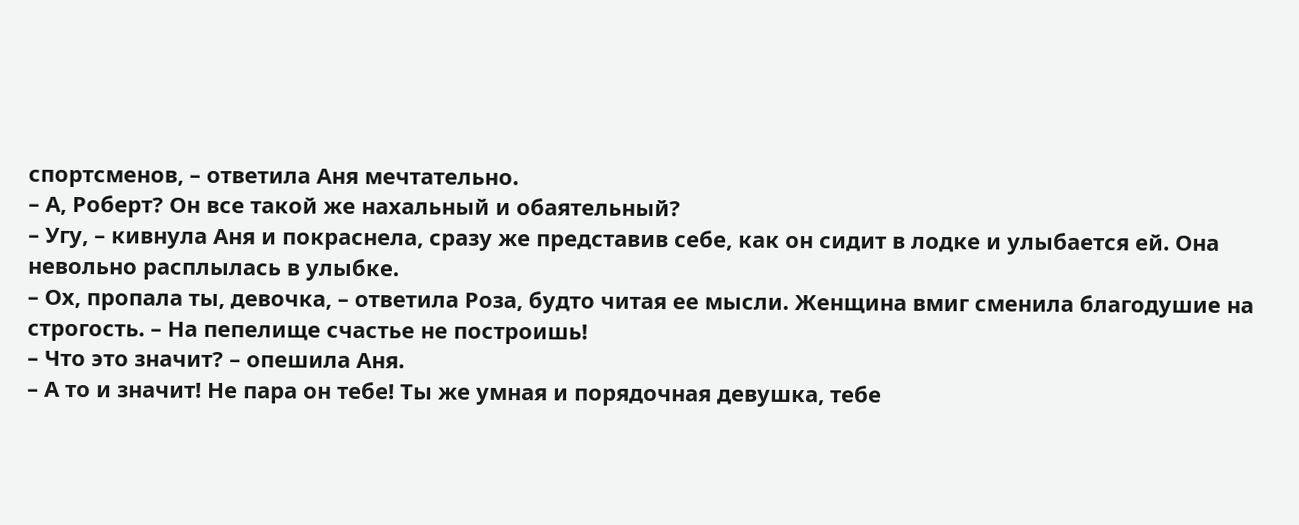спортсменов, – ответила Аня мечтательно.
– А, Роберт? Он все такой же нахальный и обаятельный?
– Угу, – кивнула Аня и покраснела, сразу же представив себе, как он сидит в лодке и улыбается ей. Она невольно расплылась в улыбке.
– Ох, пропала ты, девочка, – ответила Роза, будто читая ее мысли. Женщина вмиг сменила благодушие на строгость. – На пепелище счастье не построишь!
– Что это значит? – опешила Аня.
– А то и значит! Не пара он тебе! Ты же умная и порядочная девушка, тебе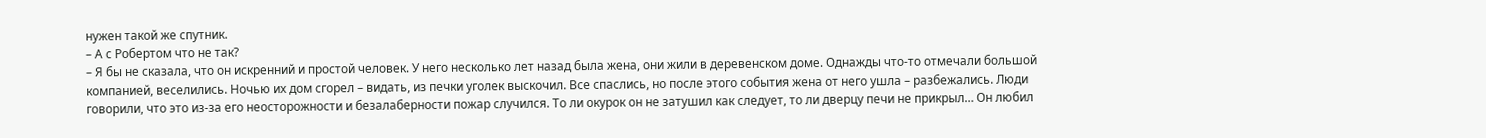нужен такой же спутник.
– А с Робертом что не так?
– Я бы не сказала, что он искренний и простой человек. У него несколько лет назад была жена, они жили в деревенском доме. Однажды что-то отмечали большой компанией, веселились. Ночью их дом сгорел – видать, из печки уголек выскочил. Все спаслись, но после этого события жена от него ушла – разбежались. Люди говорили, что это из-за его неосторожности и безалаберности пожар случился. То ли окурок он не затушил как следует, то ли дверцу печи не прикрыл… Он любил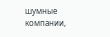шумные компании,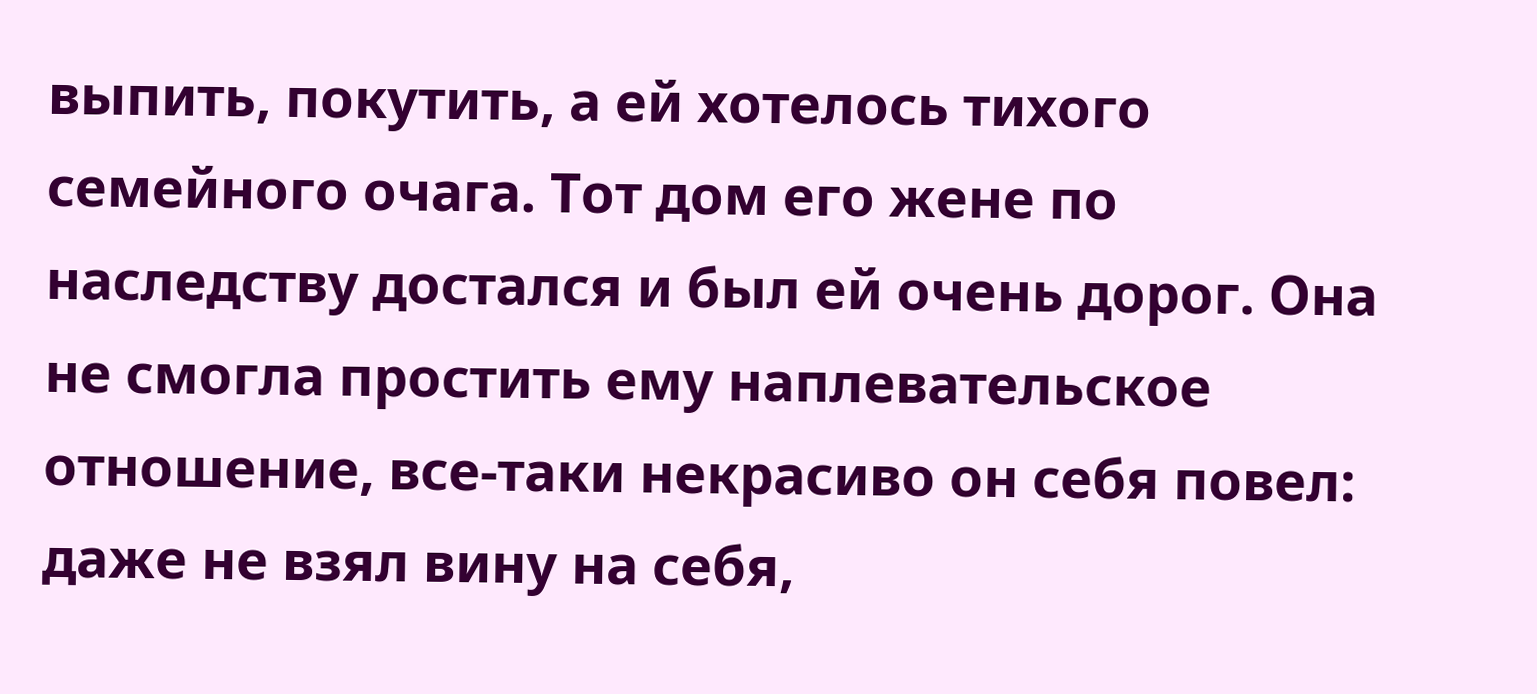выпить, покутить, а ей хотелось тихого семейного очага. Тот дом его жене по наследству достался и был ей очень дорог. Она не смогла простить ему наплевательское отношение, все-таки некрасиво он себя повел: даже не взял вину на себя,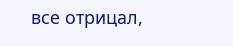все отрицал,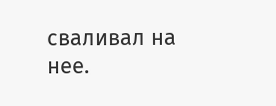сваливал на нее.